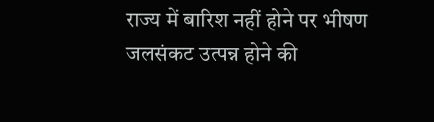राज्य में बारिश नहीं होने पर भीषण जलसंकट उत्पन्न होने की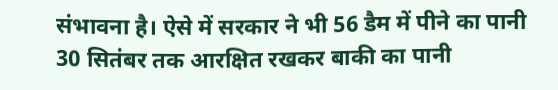संभावना है। ऐसे में सरकार ने भी 56 डैम में पीने का पानी 30 सितंबर तक आरक्षित रखकर बाकी का पानी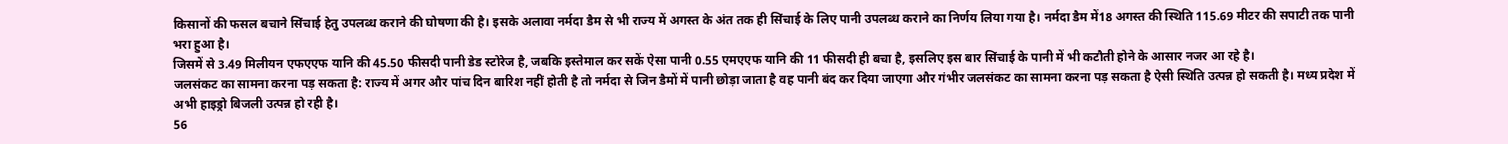किसानों की फसल बचाने सिंचाई हेतु उपलब्ध कराने की घोषणा की है। इसके अलावा नर्मदा डैम से भी राज्य में अगस्त के अंत तक ही सिंचाई के लिए पानी उपलब्ध कराने का निर्णय लिया गया है। नर्मदा डैम में18 अगस्त की स्थिति 115.69 मीटर की सपाटी तक पानी भरा हुआ है।
जिसमें से 3.49 मिलीयन एफएएफ यानि की 45.50 फीसदी पानी डेड स्टोरेज है, जबकि इस्तेमाल कर सकें ऐसा पानी 0.55 एमएएफ यानि की 11 फीसदी ही बचा है, इसलिए इस बार सिंचाई के पानी में भी कटौती होने के आसार नजर आ रहे है।
जलसंकट का सामना करना पड़ सकता है: राज्य में अगर और पांच दिन बारिश नहीं होती है तो नर्मदा से जिन डैमों में पानी छोड़ा जाता है वह पानी बंद कर दिया जाएगा और गंभीर जलसंकट का सामना करना पड़ सकता है ऐसी स्थिति उत्पन्न हो सकती है। मध्य प्रदेश में अभी हाइड्रो बिजली उत्पन्न हो रही है।
56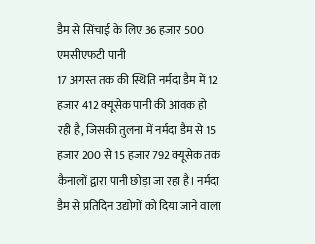डैम से सिंचाई के लिए 36 हजार 500 एमसीएफटी पानी
17 अगस्त तक की स्थिति नर्मदा डैम में 12 हजार 412 क्यूसेक पानी की आवक हो रही है, जिसकी तुलना में नर्मदा डैम से 15 हजार 200 से 15 हजार 792 क्यूसेक तक कैनालों द्वारा पानी छोड़ा जा रहा है। नर्मदा डैम से प्रतिदिन उद्योगों को दिया जाने वाला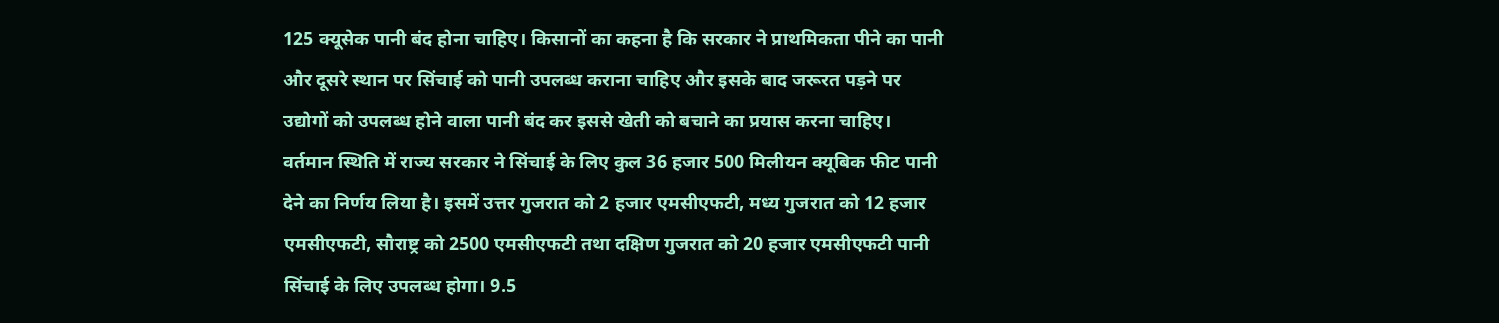125 क्यूसेक पानी बंद होना चाहिए। किसानों का कहना है कि सरकार ने प्राथमिकता पीने का पानी और दूसरे स्थान पर सिंचाई को पानी उपलब्ध कराना चाहिए और इसके बाद जरूरत पड़ने पर उद्योगों को उपलब्ध होने वाला पानी बंद कर इससे खेती को बचाने का प्रयास करना चाहिए।
वर्तमान स्थिति में राज्य सरकार ने सिंचाई के लिए कुल 36 हजार 500 मिलीयन क्यूबिक फीट पानी देने का निर्णय लिया है। इसमें उत्तर गुजरात को 2 हजार एमसीएफटी, मध्य गुजरात को 12 हजार एमसीएफटी, सौराष्ट्र को 2500 एमसीएफटी तथा दक्षिण गुजरात को 20 हजार एमसीएफटी पानी सिंचाई के लिए उपलब्ध होगा। 9.5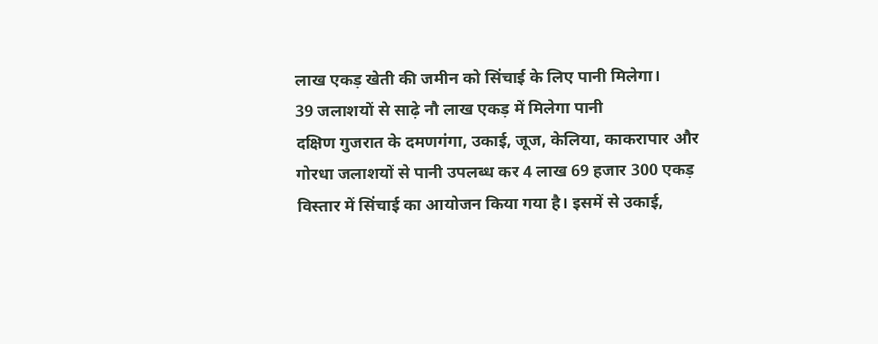लाख एकड़ खेती की जमीन को सिंचाई के लिए पानी मिलेगा।
39 जलाशयों से साढ़े नौ लाख एकड़ में मिलेगा पानी
दक्षिण गुजरात के दमणगंगा, उकाई, जूज, केलिया, काकरापार और गोरधा जलाशयों से पानी उपलब्ध कर 4 लाख 69 हजार 300 एकड़ विस्तार में सिंचाई का आयोजन किया गया है। इसमें से उकाई,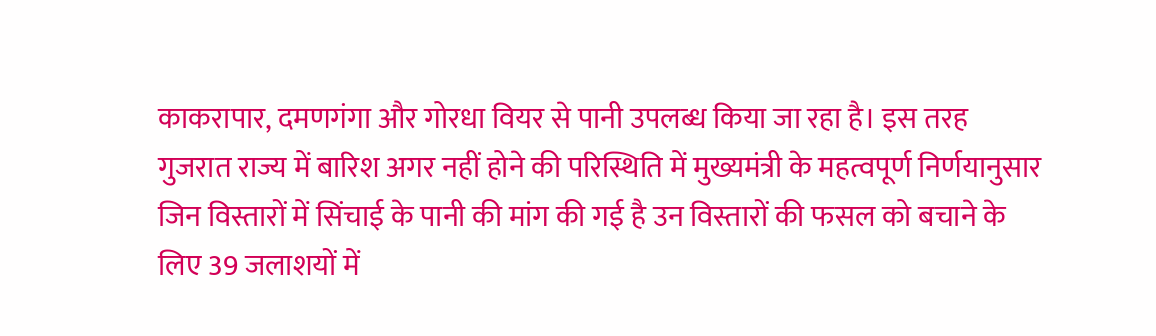काकरापार, दमणगंगा और गोरधा वियर से पानी उपलब्ध किया जा रहा है। इस तरह गुजरात राज्य में बारिश अगर नहीं होने की परिस्थिति में मुख्यमंत्री के महत्वपूर्ण निर्णयानुसार जिन विस्तारों में सिंचाई के पानी की मांग की गई है उन विस्तारों की फसल को बचाने के लिए 39 जलाशयों में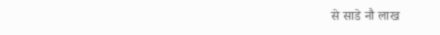से साडे नौ लाख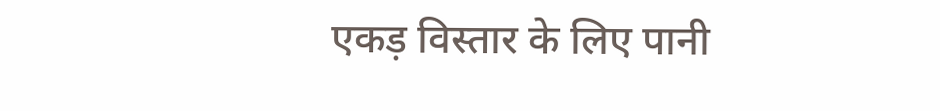एकड़ विस्तार के लिए पानी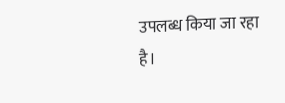उपलब्ध किया जा रहा है।